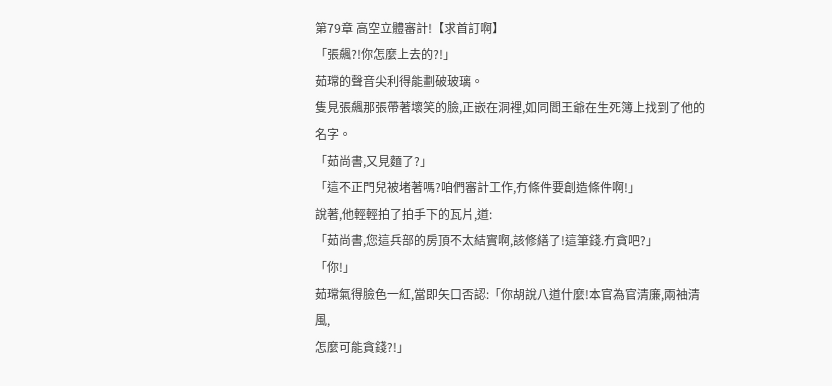第79章 高空立體審計!【求首訂啊】
「張飆?!你怎麼上去的?!」
茹瑺的聲音尖利得能劃破玻璃。
隻見張飆那張帶著壞笑的臉,正嵌在洞裡,如同閻王爺在生死簿上找到了他的名字。
「茹尚書,又見麵了?」
「這不正門兒被堵著嗎?咱們審計工作,冇條件要創造條件啊!」
說著,他輕輕拍了拍手下的瓦片,道:
「茹尚書,您這兵部的房頂不太結實啊,該修繕了!這筆錢.冇貪吧?」
「你!」
茹瑺氣得臉色一紅,當即矢口否認:「你胡說八道什麼!本官為官清廉,兩袖清風,
怎麼可能貪錢?!」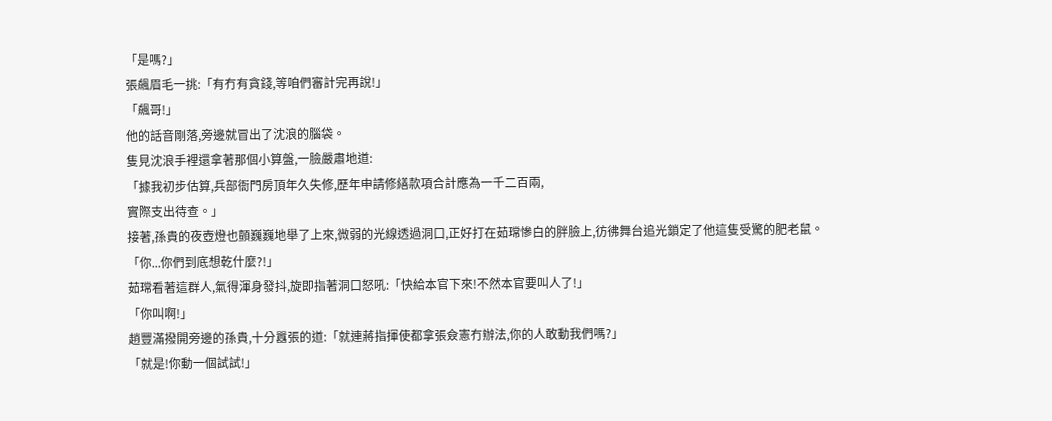「是嗎?」
張飆眉毛一挑:「有冇有貪錢,等咱們審計完再說!」
「飆哥!」
他的話音剛落,旁邊就冒出了沈浪的腦袋。
隻見沈浪手裡還拿著那個小算盤,一臉嚴肅地道:
「據我初步估算,兵部衙門房頂年久失修,歷年申請修繕款項合計應為一千二百兩,
實際支出待查。」
接著,孫貴的夜壺燈也顫巍巍地舉了上來,微弱的光線透過洞口,正好打在茹瑺慘白的胖臉上,彷彿舞台追光鎖定了他這隻受驚的肥老鼠。
「你...你們到底想乾什麼?!」
茹瑺看著這群人,氣得渾身發抖,旋即指著洞口怒吼:「快給本官下來!不然本官要叫人了!」
「你叫啊!」
趙豐滿撥開旁邊的孫貴,十分囂張的道:「就連蔣指揮使都拿張僉憲冇辦法,你的人敢動我們嗎?」
「就是!你動一個試試!」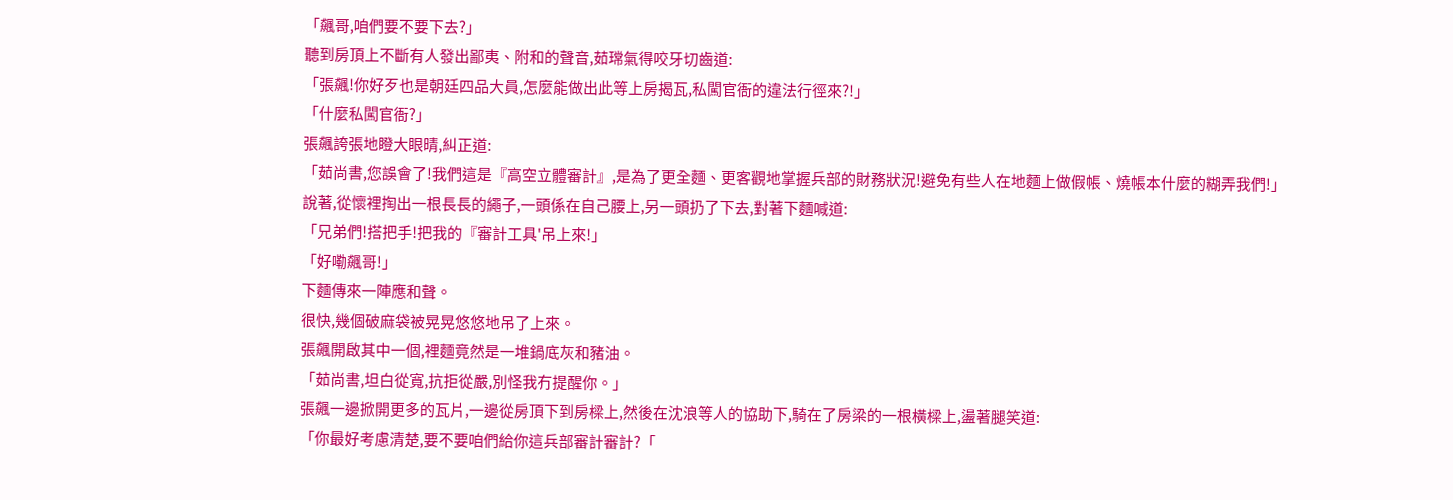「飆哥,咱們要不要下去?」
聽到房頂上不斷有人發出鄙夷、附和的聲音,茹瑺氣得咬牙切齒道:
「張飆!你好歹也是朝廷四品大員,怎麼能做出此等上房揭瓦,私闖官衙的違法行徑來?!」
「什麼私闖官衙?」
張飆誇張地瞪大眼晴,糾正道:
「茹尚書,您誤會了!我們這是『高空立體審計』,是為了更全麵、更客觀地掌握兵部的財務狀況!避免有些人在地麵上做假帳、燒帳本什麼的糊弄我們!」
說著,從懷裡掏出一根長長的繩子,一頭係在自己腰上,另一頭扔了下去,對著下麵喊道:
「兄弟們!搭把手!把我的『審計工具'吊上來!」
「好嘞飆哥!」
下麵傳來一陣應和聲。
很快,幾個破麻袋被晃晃悠悠地吊了上來。
張飆開啟其中一個,裡麵竟然是一堆鍋底灰和豬油。
「茹尚書,坦白從寬,抗拒從嚴,別怪我冇提醒你。」
張飆一邊掀開更多的瓦片,一邊從房頂下到房樑上,然後在沈浪等人的協助下,騎在了房梁的一根橫樑上,盪著腿笑道:
「你最好考慮清楚,要不要咱們給你這兵部審計審計?「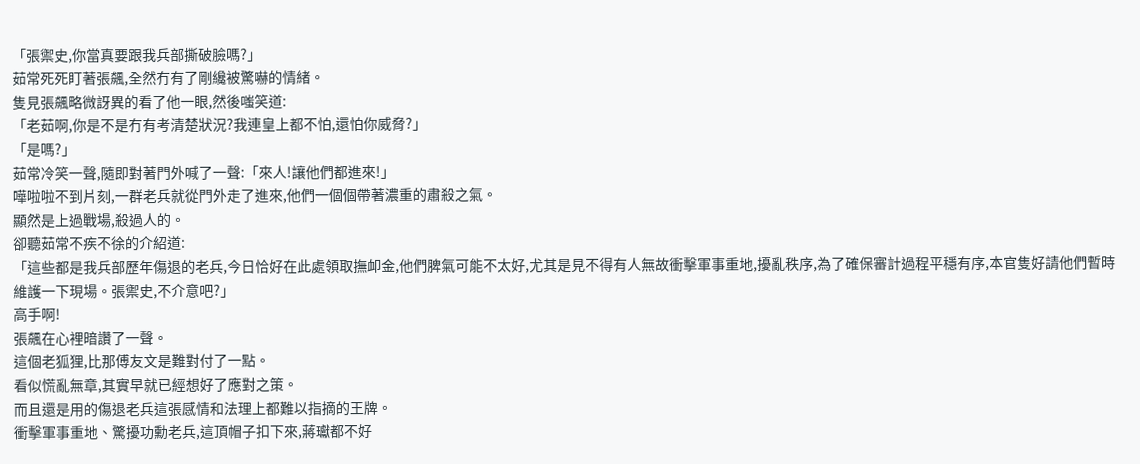「張禦史,你當真要跟我兵部撕破臉嗎?」
茹常死死盯著張飆,全然冇有了剛纔被驚嚇的情緒。
隻見張飆略微訝異的看了他一眼,然後嗤笑道:
「老茹啊,你是不是冇有考清楚狀況?我連皇上都不怕,還怕你威脅?」
「是嗎?」
茹常冷笑一聲,隨即對著門外喊了一聲:「來人!讓他們都進來!」
嘩啦啦不到片刻,一群老兵就從門外走了進來,他們一個個帶著濃重的肅殺之氣。
顯然是上過戰場,殺過人的。
卻聽茹常不疾不徐的介紹道:
「這些都是我兵部歷年傷退的老兵,今日恰好在此處領取撫卹金,他們脾氣可能不太好,尤其是見不得有人無故衝擊軍事重地,擾亂秩序,為了確保審計過程平穩有序,本官隻好請他們暫時維護一下現場。張禦史,不介意吧?」
高手啊!
張飆在心裡暗讚了一聲。
這個老狐狸,比那傅友文是難對付了一點。
看似慌亂無章,其實早就已經想好了應對之策。
而且還是用的傷退老兵這張感情和法理上都難以指摘的王牌。
衝擊軍事重地、驚擾功勳老兵,這頂帽子扣下來,蔣瓛都不好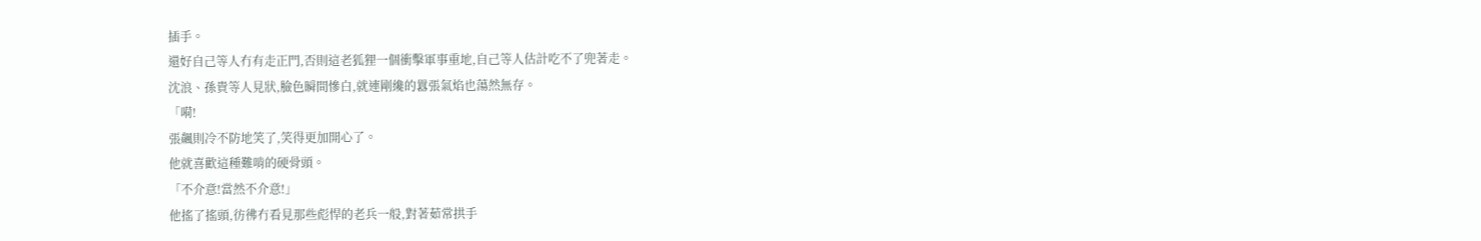插手。
還好自己等人冇有走正門,否則這老狐狸一個衝擊軍事重地,自己等人估計吃不了兜著走。
沈浪、孫貴等人見狀,臉色瞬間慘白,就連剛纔的囂張氣焰也蕩然無存。
「嗬!
張飆則冷不防地笑了,笑得更加開心了。
他就喜歡這種難啃的硬骨頭。
「不介意!當然不介意!」
他搖了搖頭,彷彿冇看見那些彪悍的老兵一般,對著茹常拱手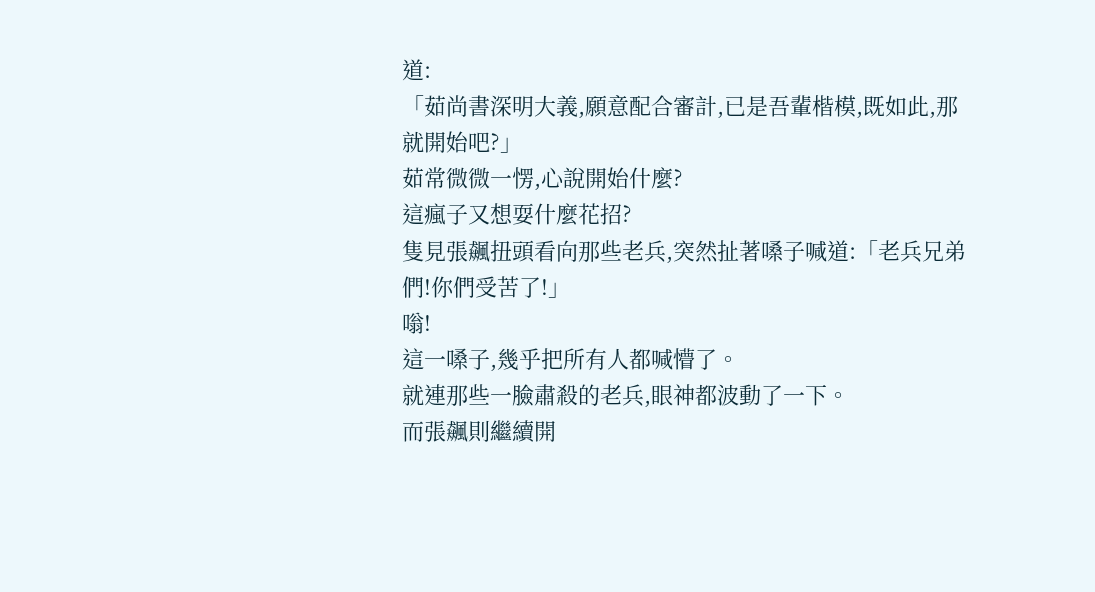道:
「茹尚書深明大義,願意配合審計,已是吾輩楷模,既如此,那就開始吧?」
茹常微微一愣,心說開始什麼?
這瘋子又想耍什麼花招?
隻見張飆扭頭看向那些老兵,突然扯著嗓子喊道:「老兵兄弟們!你們受苦了!」
嗡!
這一嗓子,幾乎把所有人都喊懵了。
就連那些一臉肅殺的老兵,眼神都波動了一下。
而張飆則繼續開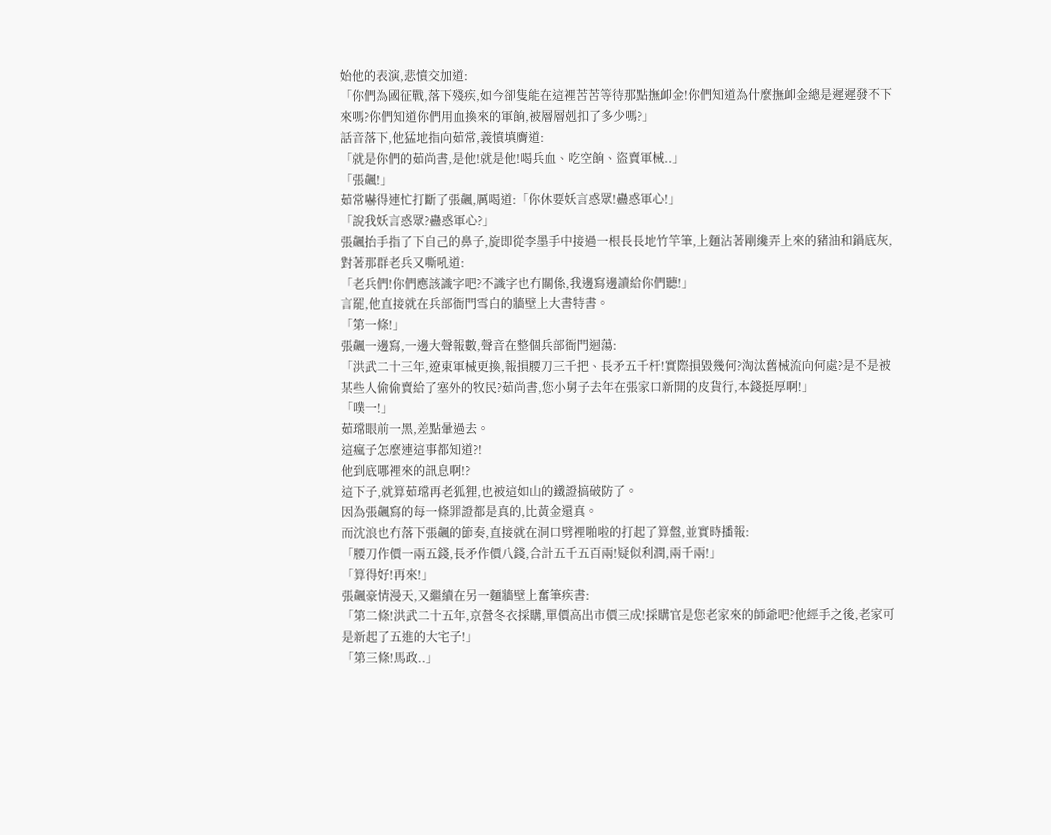始他的表演,悲憤交加道:
「你們為國征戰,落下殘疾,如今卻隻能在這裡苦苦等待那點撫卹金!你們知道為什麼撫卹金總是遲遲發不下來嗎?你們知道你們用血換來的軍餉,被層層剋扣了多少嗎?」
話音落下,他猛地指向茹常,義憤填膺道:
「就是你們的茹尚書,是他!就是他!喝兵血、吃空餉、盜賣軍械..」
「張飆!」
茹常嚇得連忙打斷了張飆,厲喝道:「你休要妖言惑眾!蠱惑軍心!」
「說我妖言惑眾?蠱惑軍心?」
張飆抬手指了下自己的鼻子,旋即從李墨手中接過一根長長地竹竿筆,上麵沾著剛纔弄上來的豬油和鍋底灰,對著那群老兵又嘶吼道:
「老兵們!你們應該識字吧?不識字也冇關係,我邊寫邊讀給你們聽!」
言罷,他直接就在兵部衙門雪白的牆壁上大書特書。
「第一條!」
張飆一邊寫,一邊大聲報數,聲音在整個兵部衙門迴蕩:
「洪武二十三年,遼東軍械更換,報損腰刀三千把、長矛五千杆!實際損毀幾何?淘汰舊械流向何處?是不是被某些人偷偷賣給了塞外的牧民?茹尚書,您小舅子去年在張家口新開的皮貨行,本錢挺厚啊!」
「噗一!」
茹瑺眼前一黑,差點暈過去。
這瘋子怎麼連這事都知道?!
他到底哪裡來的訊息啊!?
這下子,就算茹瑺再老狐狸,也被這如山的鐵證搞破防了。
因為張飆寫的每一條罪證都是真的,比黃金還真。
而沈浪也冇落下張飆的節奏,直接就在洞口劈裡啪啦的打起了算盤,並實時播報:
「腰刀作價一兩五錢,長矛作價八錢,合計五千五百兩!疑似利潤,兩千兩!」
「算得好!再來!」
張飆豪情漫天,又繼續在另一麵牆壁上奮筆疾書:
「第二條!洪武二十五年,京營冬衣採購,單價高出市價三成!採購官是您老家來的師爺吧?他經手之後,老家可是新起了五進的大宅子!」
「第三條!馬政..」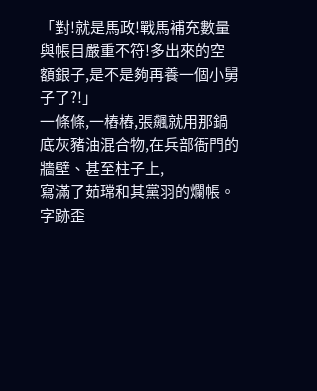「對!就是馬政!戰馬補充數量與帳目嚴重不符!多出來的空額銀子,是不是夠再養一個小舅子了?!」
一條條,一樁樁,張飆就用那鍋底灰豬油混合物,在兵部衙門的牆壁、甚至柱子上,
寫滿了茹瑺和其黨羽的爛帳。
字跡歪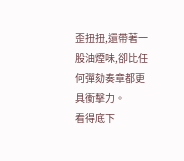歪扭扭,還帶著一股油煙味,卻比任何彈劾奏章都更具衝擊力。
看得底下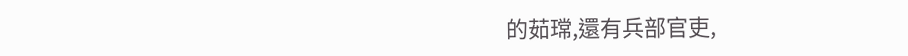的茹瑺,還有兵部官吏,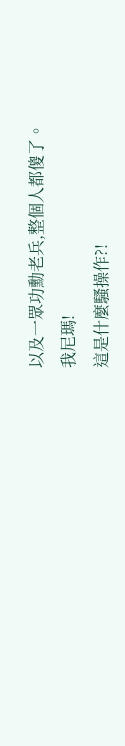以及一眾功勳老兵,整個人都傻了。
我尼瑪!
這是什麼騷操作?!